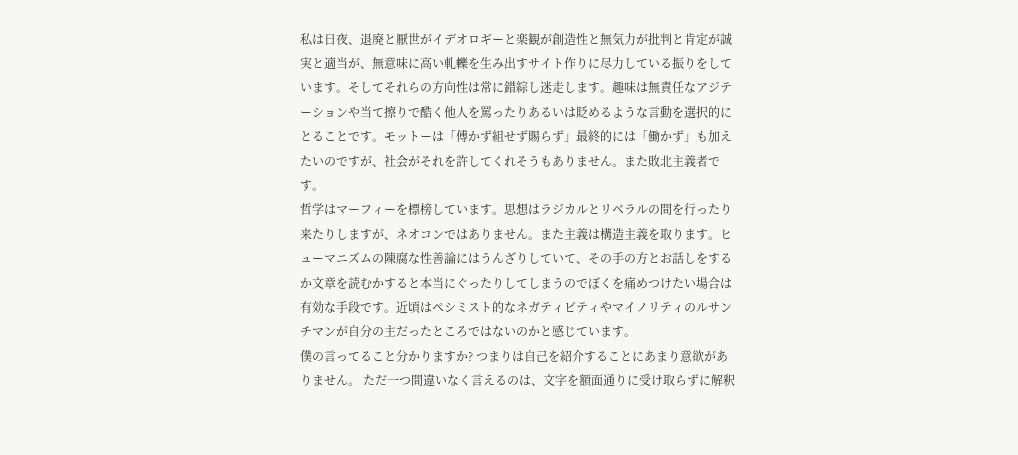私は日夜、退廃と厭世がイデオロギーと楽観が創造性と無気力が批判と肯定が誠実と適当が、無意味に高い軋轢を生み出すサイト作りに尽力している振りをしています。そしてそれらの方向性は常に錯綜し迷走します。趣味は無責任なアジテーションや当て擦りで酷く他人を罵ったりあるいは貶めるような言動を選択的にとることです。モットーは「傅かず組せず賜らず」最終的には「働かず」も加えたいのですが、社会がそれを許してくれそうもありません。また敗北主義者です。
哲学はマーフィーを標榜しています。思想はラジカルとリベラルの間を行ったり来たりしますが、ネオコンではありません。また主義は構造主義を取ります。ヒューマニズムの陳腐な性善論にはうんざりしていて、その手の方とお話しをするか文章を読むかすると本当にぐったりしてしまうのでぼくを痛めつけたい場合は有効な手段です。近頃はペシミスト的なネガティビティやマイノリティのルサンチマンが自分の主だったところではないのかと感じています。
僕の言ってること分かりますか? つまりは自己を紹介することにあまり意欲がありません。 ただ一つ間違いなく言えるのは、文字を額面通りに受け取らずに解釈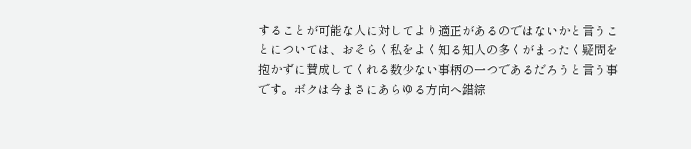することが可能な人に対してより適正があるのではないかと言うことについては、おそらく私をよく知る知人の多くがまったく疑問を抱かずに賛成してくれる数少ない事柄の一つであるだろうと言う事です。ボクは今まさにあらゆる方向へ錯綜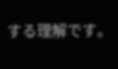する理解です。